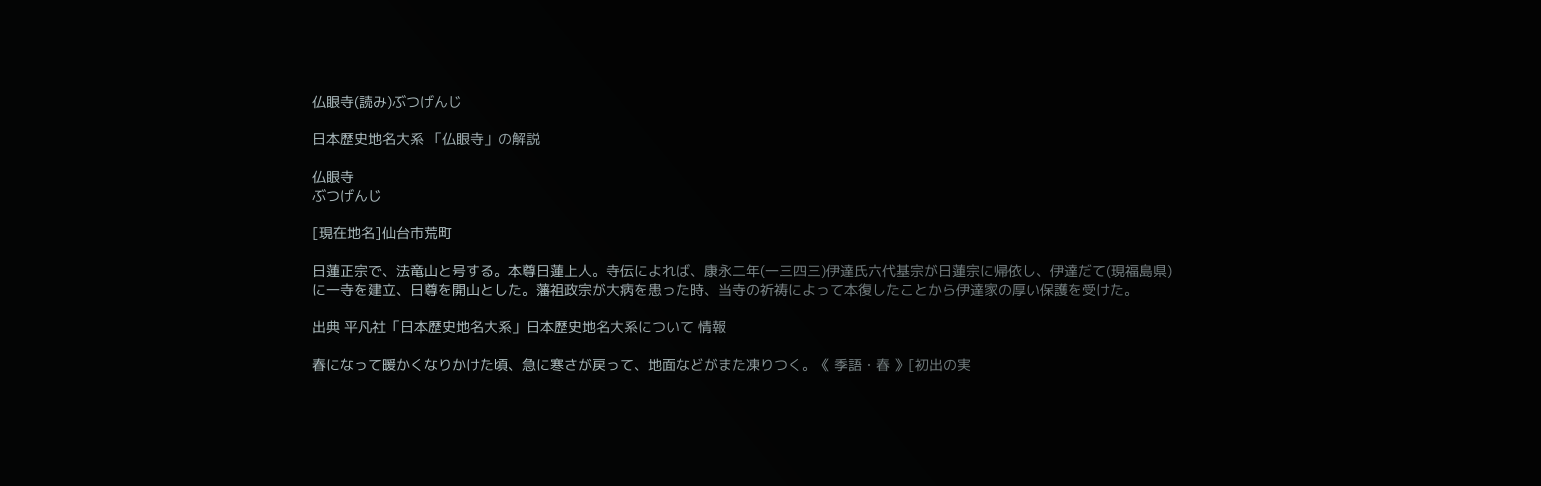仏眼寺(読み)ぶつげんじ

日本歴史地名大系 「仏眼寺」の解説

仏眼寺
ぶつげんじ

[現在地名]仙台市荒町

日蓮正宗で、法竜山と号する。本尊日蓮上人。寺伝によれば、康永二年(一三四三)伊達氏六代基宗が日蓮宗に帰依し、伊達だて(現福島県)に一寺を建立、日尊を開山とした。藩祖政宗が大病を患った時、当寺の祈祷によって本復したことから伊達家の厚い保護を受けた。

出典 平凡社「日本歴史地名大系」日本歴史地名大系について 情報

春になって暖かくなりかけた頃、急に寒さが戻って、地面などがまた凍りつく。《 季語・春 》[初出の実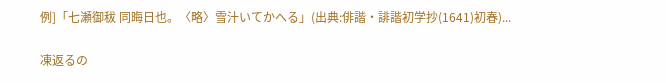例]「七瀬御秡 同晦日也。〈略〉雪汁いてかへる」(出典:俳諧・誹諧初学抄(1641)初春)...

凍返るの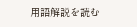用語解説を読む